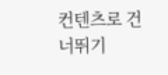컨텐츠로 건너뛰기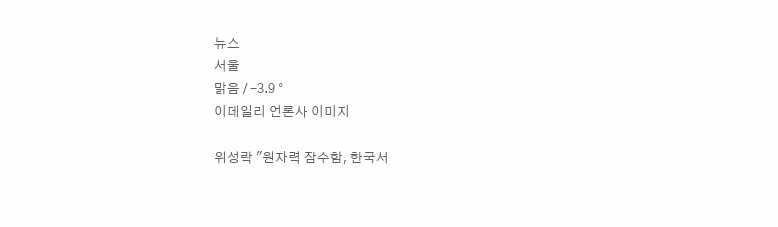뉴스
서울
맑음 / -3.9 °
이데일리 언론사 이미지

위성락 "원자력 잠수함, 한국서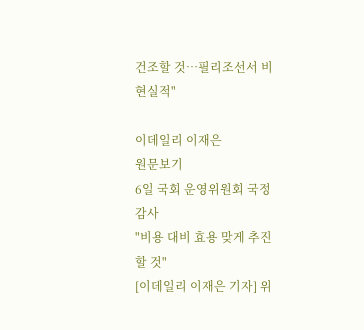건조할 것…필리조선서 비현실적"

이데일리 이재은
원문보기
6일 국회 운영위원회 국정감사
"비용 대비 효용 맞게 추진할 것"
[이데일리 이재은 기자] 위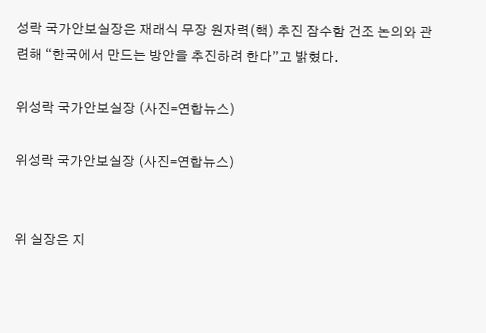성락 국가안보실장은 재래식 무장 원자력(핵) 추진 잠수함 건조 논의와 관련해 “한국에서 만드는 방안을 추진하려 한다”고 밝혔다.

위성락 국가안보실장 (사진=연합뉴스)

위성락 국가안보실장 (사진=연합뉴스)


위 실장은 지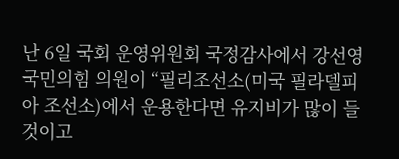난 6일 국회 운영위원회 국정감사에서 강선영 국민의힘 의원이 “필리조선소(미국 필라델피아 조선소)에서 운용한다면 유지비가 많이 들 것이고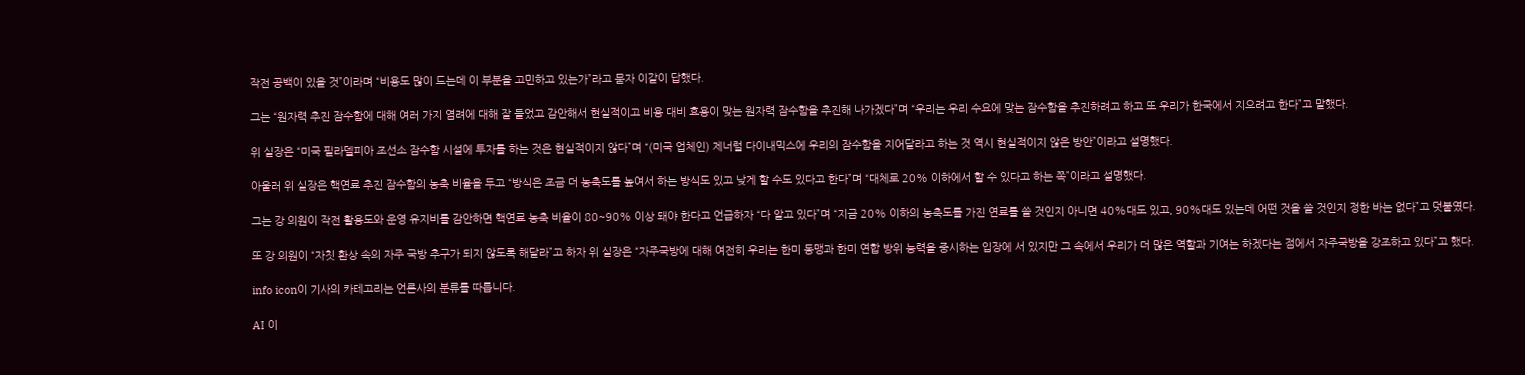작전 공백이 있을 것”이라며 “비용도 많이 드는데 이 부분을 고민하고 있는가”라고 묻자 이같이 답했다.

그는 “원자력 추진 잠수함에 대해 여러 가지 염려에 대해 잘 들었고 감안해서 현실적이고 비용 대비 효용이 맞는 원자력 잠수함을 추진해 나가겠다”며 “우리는 우리 수요에 맞는 잠수함을 추진하려고 하고 또 우리가 한국에서 지으려고 한다”고 말했다.

위 실장은 “미국 필라델피아 조선소 잠수함 시설에 투자를 하는 것은 현실적이지 않다”며 “(미국 업체인) 제너럴 다이내믹스에 우리의 잠수함을 지어달라고 하는 것 역시 현실적이지 않은 방안”이라고 설명했다.

아울러 위 실장은 핵연료 추진 잠수함의 농축 비율을 두고 “방식은 조금 더 농축도를 높여서 하는 방식도 있고 낮게 할 수도 있다고 한다”며 “대체로 20% 이하에서 할 수 있다고 하는 쪽”이라고 설명했다.

그는 강 의원이 작전 활용도와 운영 유지비를 감안하면 핵연료 농축 비율이 80~90% 이상 돼야 한다고 언급하자 “다 알고 있다”며 “지금 20% 이하의 농축도를 가진 연료를 쓸 것인지 아니면 40%대도 있고, 90%대도 있는데 어떤 것을 쓸 것인지 정한 바는 없다”고 덧붙였다.

또 강 의원이 “자칫 환상 속의 자주 국방 추구가 되지 않도록 해달라”고 하자 위 실장은 “자주국방에 대해 여전히 우리는 한미 동맹과 한미 연합 방위 능력을 중시하는 입장에 서 있지만 그 속에서 우리가 더 많은 역할과 기여는 하겠다는 점에서 자주국방을 강조하고 있다”고 했다.

info icon이 기사의 카테고리는 언론사의 분류를 따릅니다.

AI 이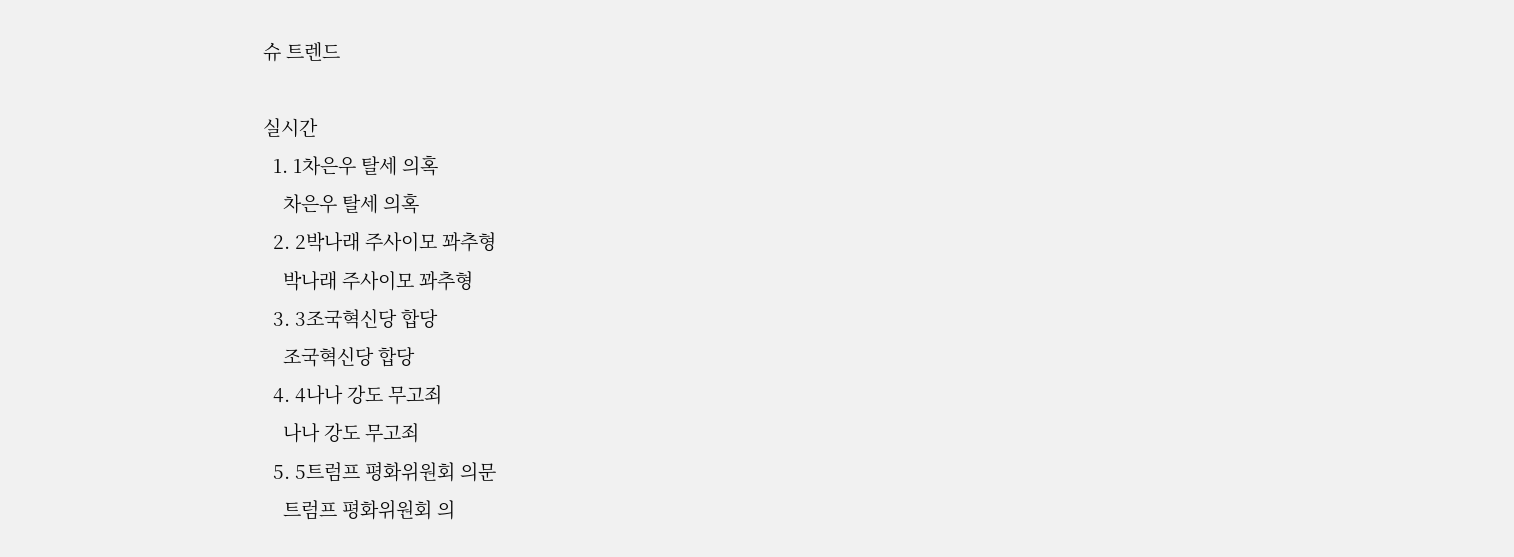슈 트렌드

실시간
  1. 1차은우 탈세 의혹
    차은우 탈세 의혹
  2. 2박나래 주사이모 꽈추형
    박나래 주사이모 꽈추형
  3. 3조국혁신당 합당
    조국혁신당 합당
  4. 4나나 강도 무고죄
    나나 강도 무고죄
  5. 5트럼프 평화위원회 의문
    트럼프 평화위원회 의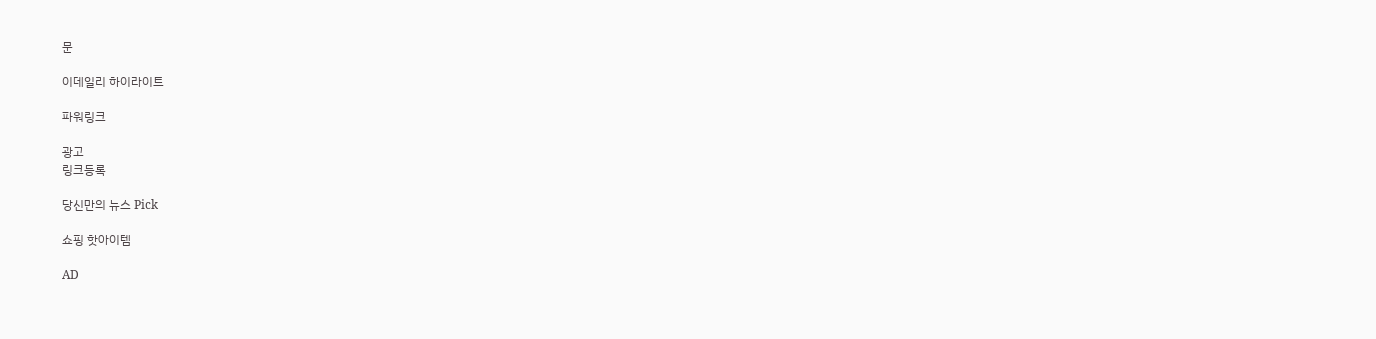문

이데일리 하이라이트

파워링크

광고
링크등록

당신만의 뉴스 Pick

쇼핑 핫아이템

AD